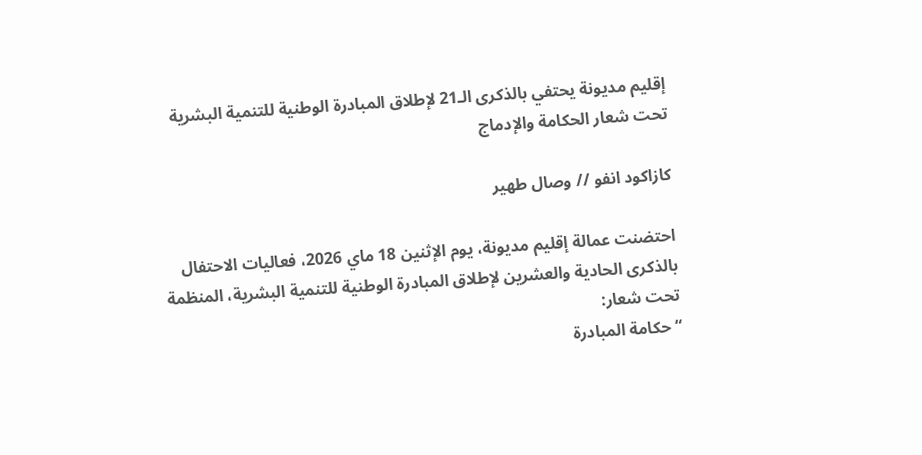إقليم مديونة يحتفي بالذكرى الـ21 لإطلاق المبادرة الوطنية للتنمية البشرية تحت شعار الحكامة والإدماج

كازاكود انفو // وصال طهير

احتضنت عمالة إقليم مديونة، يوم الإثنين 18 ماي 2026، فعاليات الاحتفال بالذكرى الحادية والعشرين لإطلاق المبادرة الوطنية للتنمية البشرية، المنظمة تحت شعار:
“حكامة المبادرة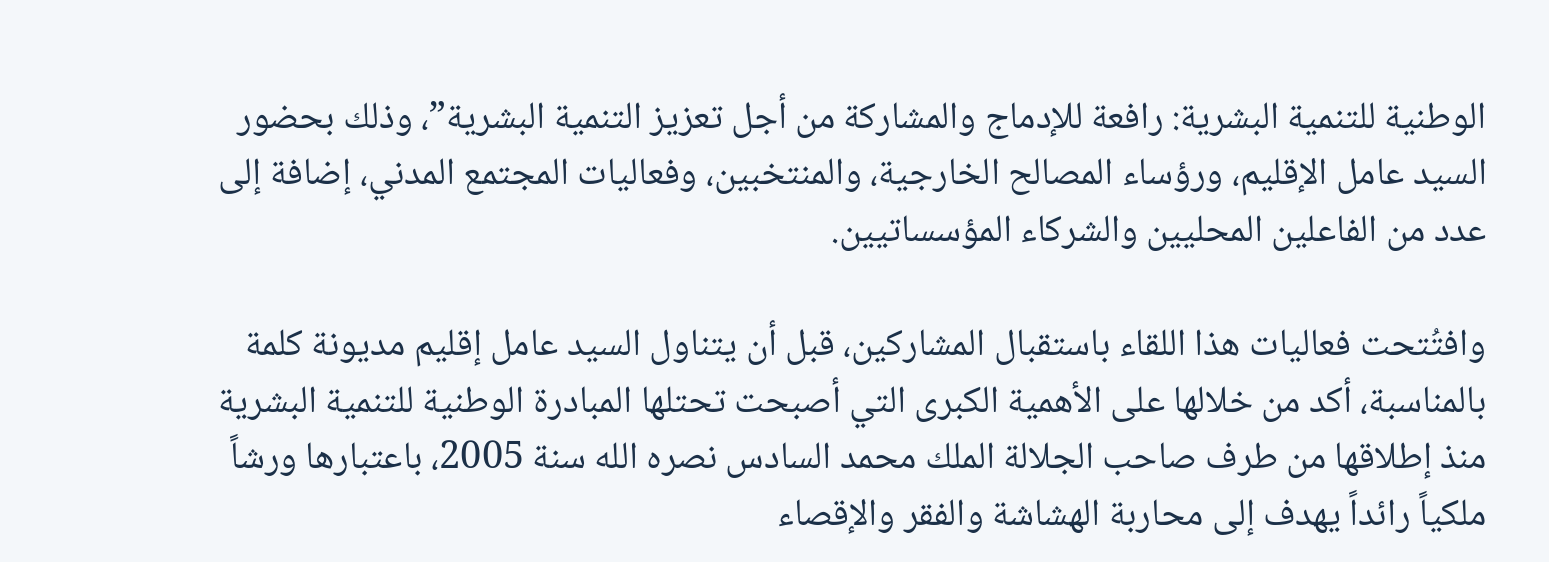الوطنية للتنمية البشرية: رافعة للإدماج والمشاركة من أجل تعزيز التنمية البشرية”، وذلك بحضور السيد عامل الإقليم، ورؤساء المصالح الخارجية، والمنتخبين، وفعاليات المجتمع المدني، إضافة إلى عدد من الفاعلين المحليين والشركاء المؤسساتيين.

وافتُتحت فعاليات هذا اللقاء باستقبال المشاركين، قبل أن يتناول السيد عامل إقليم مديونة كلمة بالمناسبة، أكد من خلالها على الأهمية الكبرى التي أصبحت تحتلها المبادرة الوطنية للتنمية البشرية منذ إطلاقها من طرف صاحب الجلالة الملك محمد السادس نصره الله سنة 2005، باعتبارها ورشاً ملكياً رائداً يهدف إلى محاربة الهشاشة والفقر والإقصاء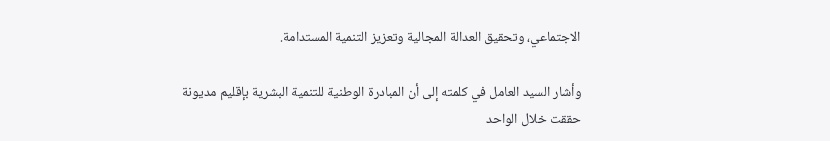الاجتماعي، وتحقيق العدالة المجالية وتعزيز التنمية المستدامة.

وأشار السيد العامل في كلمته إلى أن المبادرة الوطنية للتنمية البشرية بإقليم مديونة حققت خلال الواحد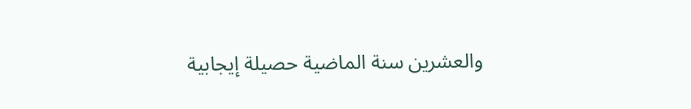والعشرين سنة الماضية حصيلة إيجابية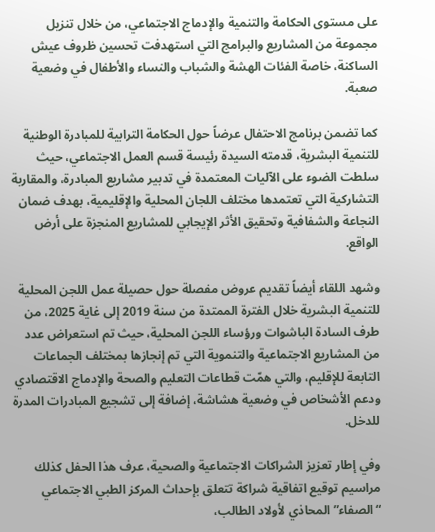على مستوى الحكامة والتنمية والإدماج الاجتماعي، من خلال تنزيل مجموعة من المشاريع والبرامج التي استهدفت تحسين ظروف عيش الساكنة، خاصة الفئات الهشة والشباب والنساء والأطفال في وضعية صعبة.

كما تضمن برنامج الاحتفال عرضاً حول الحكامة الترابية للمبادرة الوطنية للتنمية البشرية، قدمته السيدة رئيسة قسم العمل الاجتماعي، حيث سلطت الضوء على الآليات المعتمدة في تدبير مشاريع المبادرة، والمقاربة التشاركية التي تعتمدها مختلف اللجان المحلية والإقليمية، بهدف ضمان النجاعة والشفافية وتحقيق الأثر الإيجابي للمشاريع المنجزة على أرض الواقع.

وشهد اللقاء أيضاً تقديم عروض مفصلة حول حصيلة عمل اللجن المحلية للتنمية البشرية خلال الفترة الممتدة من سنة 2019 إلى غاية 2025، من طرف السادة الباشوات ورؤساء اللجن المحلية، حيث تم استعراض عدد من المشاريع الاجتماعية والتنموية التي تم إنجازها بمختلف الجماعات التابعة للإقليم، والتي همّت قطاعات التعليم والصحة والإدماج الاقتصادي ودعم الأشخاص في وضعية هشاشة، إضافة إلى تشجيع المبادرات المدرة للدخل.

وفي إطار تعزيز الشراكات الاجتماعية والصحية، عرف هذا الحفل كذلك مراسيم توقيع اتفاقية شراكة تتعلق بإحداث المركز الطبي الاجتماعي “الصفاء” المحاذي لأولاد الطالب،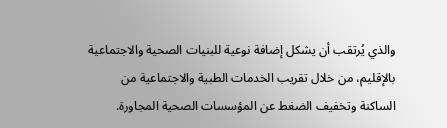والذي يُرتقب أن يشكل إضافة نوعية للبنيات الصحية والاجتماعية بالإقليم، من خلال تقريب الخدمات الطبية والاجتماعية من الساكنة وتخفيف الضغط عن المؤسسات الصحية المجاورة.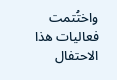واختُتمت فعاليات هذا الاحتفال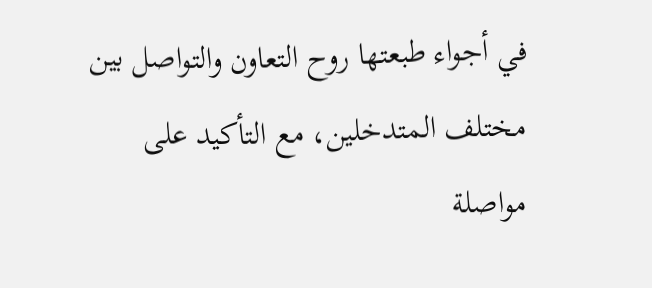في أجواء طبعتها روح التعاون والتواصل بين مختلف المتدخلين، مع التأكيد على مواصلة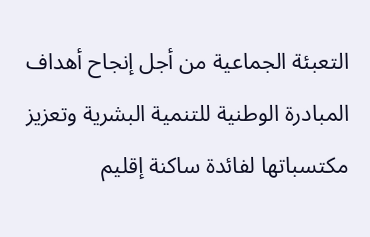التعبئة الجماعية من أجل إنجاح أهداف المبادرة الوطنية للتنمية البشرية وتعزيز مكتسباتها لفائدة ساكنة إقليم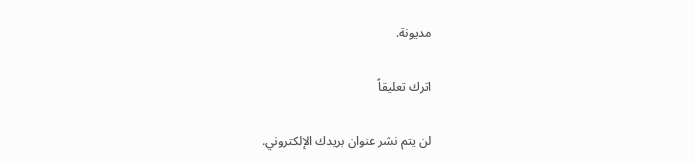مديونة.

اترك تعليقاً

لن يتم نشر عنوان بريدك الإلكتروني.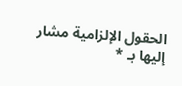الحقول الإلزامية مشار إليها بـ *